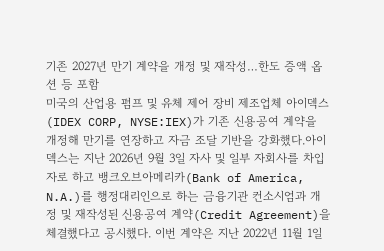기존 2027년 만기 계약을 개정 및 재작성…한도 증액 옵션 등 포함
미국의 산업용 펌프 및 유체 제어 장비 제조업체 아이덱스(IDEX CORP, NYSE:IEX)가 기존 신용공여 계약을 개정해 만기를 연장하고 자금 조달 기반을 강화했다.아이덱스는 지난 2026년 9월 3일 자사 및 일부 자회사를 차입자로 하고 뱅크오브아메리카(Bank of America, N.A.)를 행정대리인으로 하는 금융기관 컨소시엄과 개정 및 재작성된 신용공여 계약(Credit Agreement)을 체결했다고 공시했다. 이번 계약은 지난 2022년 11월 1일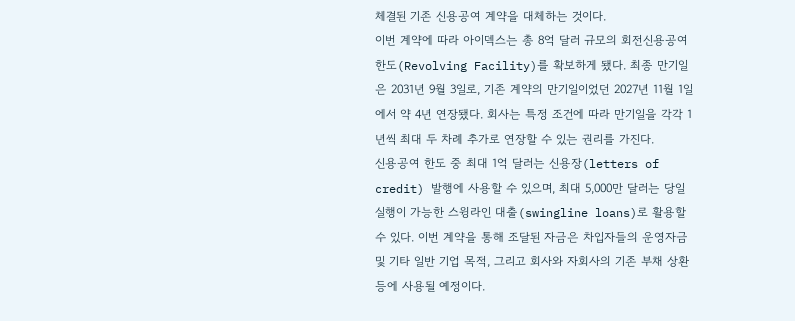체결된 기존 신용공여 계약을 대체하는 것이다.
이번 계약에 따라 아이덱스는 총 8억 달러 규모의 회전신용공여 한도(Revolving Facility)를 확보하게 됐다. 최종 만기일은 2031년 9월 3일로, 기존 계약의 만기일이었던 2027년 11월 1일에서 약 4년 연장됐다. 회사는 특정 조건에 따라 만기일을 각각 1년씩 최대 두 차례 추가로 연장할 수 있는 권리를 가진다.
신용공여 한도 중 최대 1억 달러는 신용장(letters of credit) 발행에 사용할 수 있으며, 최대 5,000만 달러는 당일 실행이 가능한 스윙라인 대출(swingline loans)로 활용할 수 있다. 이번 계약을 통해 조달된 자금은 차입자들의 운영자금 및 기타 일반 기업 목적, 그리고 회사와 자회사의 기존 부채 상환 등에 사용될 예정이다.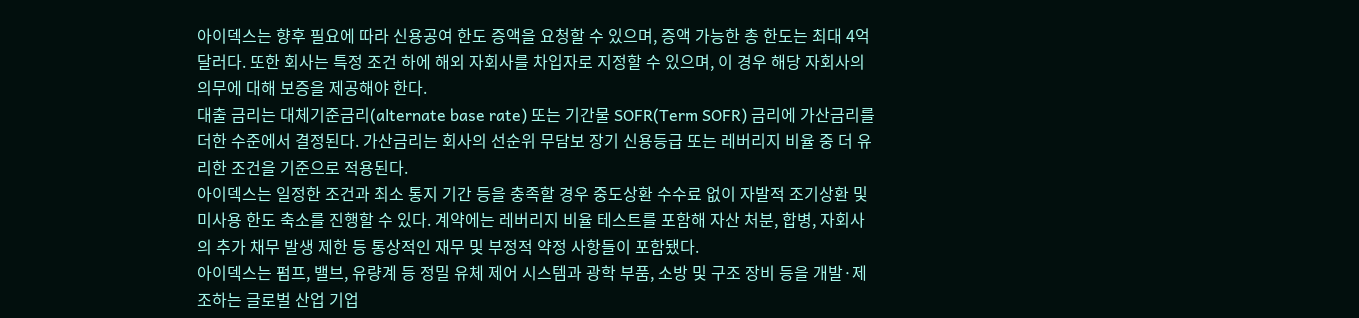아이덱스는 향후 필요에 따라 신용공여 한도 증액을 요청할 수 있으며, 증액 가능한 총 한도는 최대 4억 달러다. 또한 회사는 특정 조건 하에 해외 자회사를 차입자로 지정할 수 있으며, 이 경우 해당 자회사의 의무에 대해 보증을 제공해야 한다.
대출 금리는 대체기준금리(alternate base rate) 또는 기간물 SOFR(Term SOFR) 금리에 가산금리를 더한 수준에서 결정된다. 가산금리는 회사의 선순위 무담보 장기 신용등급 또는 레버리지 비율 중 더 유리한 조건을 기준으로 적용된다.
아이덱스는 일정한 조건과 최소 통지 기간 등을 충족할 경우 중도상환 수수료 없이 자발적 조기상환 및 미사용 한도 축소를 진행할 수 있다. 계약에는 레버리지 비율 테스트를 포함해 자산 처분, 합병, 자회사의 추가 채무 발생 제한 등 통상적인 재무 및 부정적 약정 사항들이 포함됐다.
아이덱스는 펌프, 밸브, 유량계 등 정밀 유체 제어 시스템과 광학 부품, 소방 및 구조 장비 등을 개발·제조하는 글로벌 산업 기업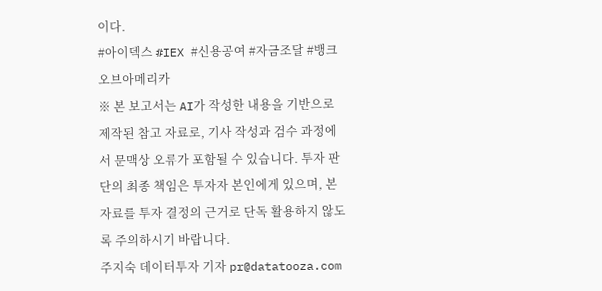이다.
#아이덱스 #IEX #신용공여 #자금조달 #뱅크오브아메리카
※ 본 보고서는 AI가 작성한 내용을 기반으로 제작된 참고 자료로, 기사 작성과 검수 과정에서 문맥상 오류가 포함될 수 있습니다. 투자 판단의 최종 책임은 투자자 본인에게 있으며, 본 자료를 투자 결정의 근거로 단독 활용하지 않도록 주의하시기 바랍니다.
주지숙 데이터투자 기자 pr@datatooza.com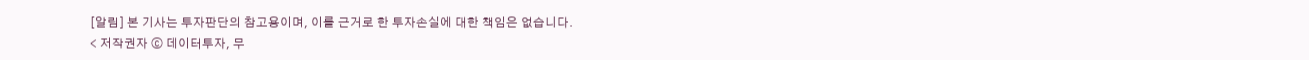[알림] 본 기사는 투자판단의 참고용이며, 이를 근거로 한 투자손실에 대한 책임은 없습니다.
< 저작권자 ⓒ 데이터투자, 무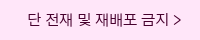단 전재 및 재배포 금지 >